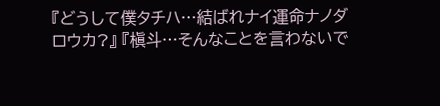『どうして僕タチハ…結ばれナイ運命ナノダロウカ?』 『槇斗…そんなことを言わないで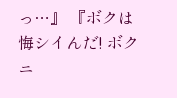っ…』 『ボクは悔シイんだ! ボクニ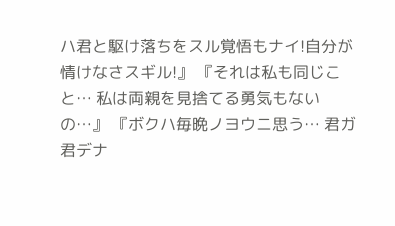ハ君と駆け落ちをスル覚悟もナイ!自分が情けなさスギル!』 『それは私も同じこと… 私は両親を見捨てる勇気もないの…』 『ボクハ毎晩ノヨウニ思う… 君ガ君デナ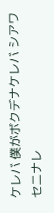ケレバ 僕がボクデナケレバ シアワセニナレ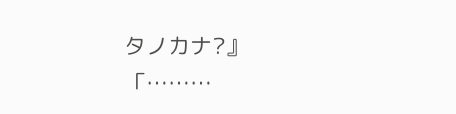タノカナ?』 「………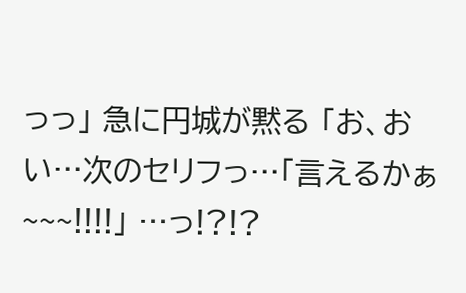っっ」 急に円城が黙る 「お、おい…次のセリフっ…「言えるかぁ~~~!!!!」 …っ!?!?